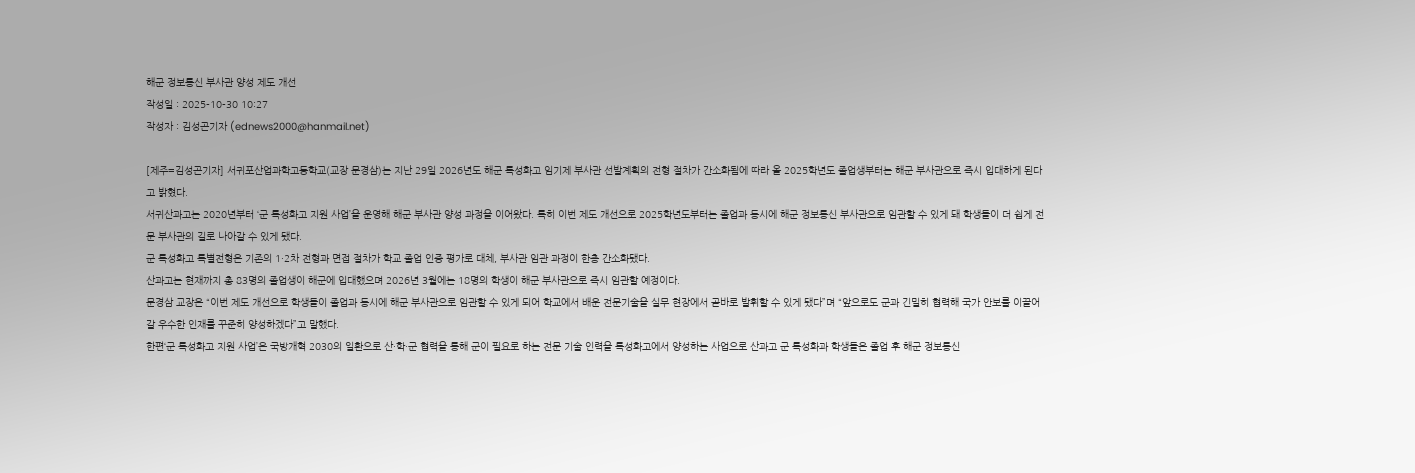해군 정보통신 부사관 양성 제도 개선
작성일 : 2025-10-30 10:27
작성자 : 김성곤기자 (ednews2000@hanmail.net)

[제주=김성곤기자] 서귀포산업과학고등학교(교장 문경삼)는 지난 29일 2026년도 해군 특성화고 임기제 부사관 선발계획의 전형 절차가 간소화됨에 따라 올 2025학년도 졸업생부터는 해군 부사관으로 즉시 입대하게 된다고 밝혔다.
서귀산과고는 2020년부터 ‘군 특성화고 지원 사업’을 운영해 해군 부사관 양성 과정을 이어왔다. 특히 이번 제도 개선으로 2025학년도부터는 졸업과 동시에 해군 정보통신 부사관으로 임관할 수 있게 돼 학생들이 더 쉽게 전문 부사관의 길로 나아갈 수 있게 됐다.
군 특성화고 특별전형은 기존의 1·2차 전형과 면접 절차가 학교 졸업 인증 평가로 대체, 부사관 임관 과정이 한층 간소화됐다.
산과고는 현재까지 총 83명의 졸업생이 해군에 입대했으며 2026년 3월에는 18명의 학생이 해군 부사관으로 즉시 임관할 예정이다.
문경삼 교장은 “이번 제도 개선으로 학생들이 졸업과 동시에 해군 부사관으로 임관할 수 있게 되어 학교에서 배운 전문기술을 실무 현장에서 곧바로 발휘할 수 있게 됐다”며 “앞으로도 군과 긴밀히 협력해 국가 안보를 이끌어갈 우수한 인재를 꾸준히 양성하겠다”고 말했다.
한편‘군 특성화고 지원 사업’은 국방개혁 2030의 일환으로 산·학·군 협력을 통해 군이 필요로 하는 전문 기술 인력을 특성화고에서 양성하는 사업으로 산과고 군 특성화과 학생들은 졸업 후 해군 정보통신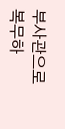부사관으로 복무하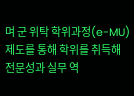며 군 위탁 학위과정(e-MU) 제도를 통해 학위를 취득해 전문성과 실무 역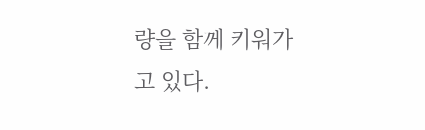량을 함께 키워가고 있다.